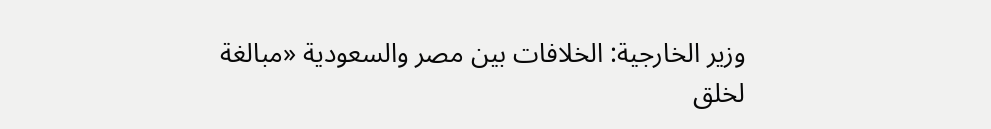وزير الخارجية: الخلافات بين مصر والسعودية «مبالغة لخلق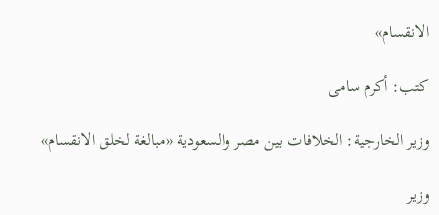الانقسام»

كتب: أكرم سامى

وزير الخارجية: الخلافات بين مصر والسعودية «مبالغة لخلق الانقسام»

وزير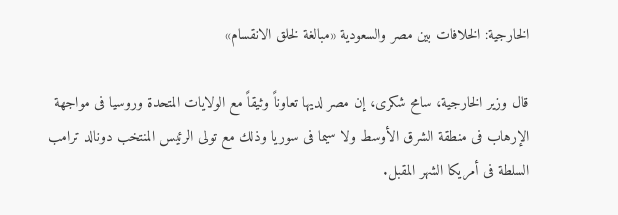الخارجية: الخلافات بين مصر والسعودية «مبالغة لخلق الانقسام»

قال وزير الخارجية، سامح شكرى، إن مصر لديها تعاوناً وثيقاً مع الولايات المتحدة وروسيا فى مواجهة الإرهاب فى منطقة الشرق الأوسط ولا سيما فى سوريا وذلك مع تولى الرئيس المنتخب دونالد ترامب السلطة فى أمريكا الشهر المقبل.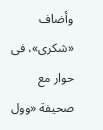وأضاف «شكرى»، فى حوار مع صحيفة «وول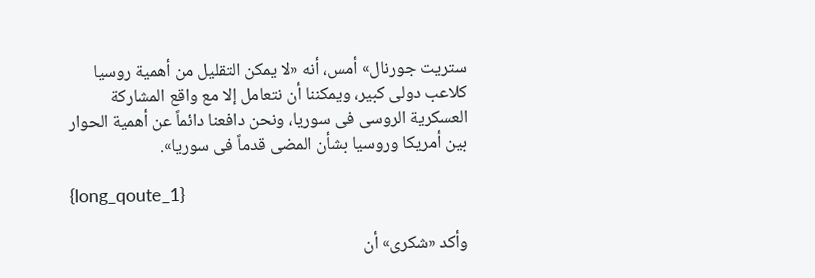ستريت جورنال» أمس، أنه «لا يمكن التقليل من أهمية روسيا كلاعب دولى كبير، ويمكننا أن نتعامل إلا مع واقع المشاركة العسكرية الروسى فى سوريا، ونحن دافعنا دائماً عن أهمية الحوار بين أمريكا وروسيا بشأن المضى قدماً فى سوريا».

{long_qoute_1}

وأكد «شكرى» أن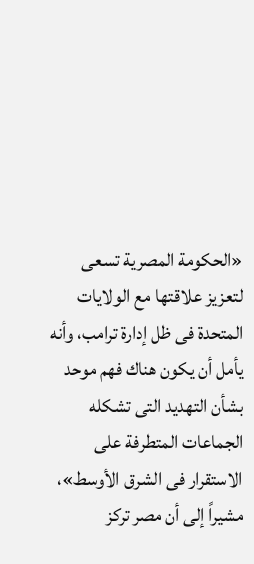«الحكومة المصرية تسعى لتعزيز علاقتها مع الولايات المتحدة فى ظل إدارة ترامب، وأنه يأمل أن يكون هناك فهم موحد بشأن التهديد التى تشكله الجماعات المتطرفة على الاستقرار فى الشرق الأوسط»، مشيراً إلى أن مصر تركز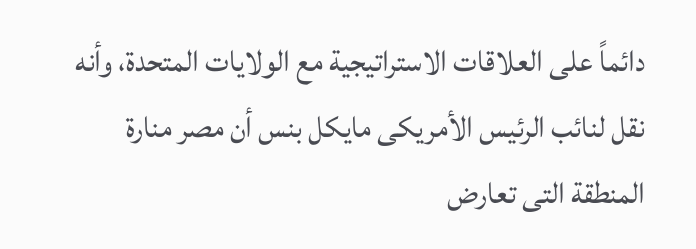دائماً على العلاقات الاستراتيجية مع الولايات المتحدة، وأنه نقل لنائب الرئيس الأمريكى مايكل بنس أن مصر منارة المنطقة التى تعارض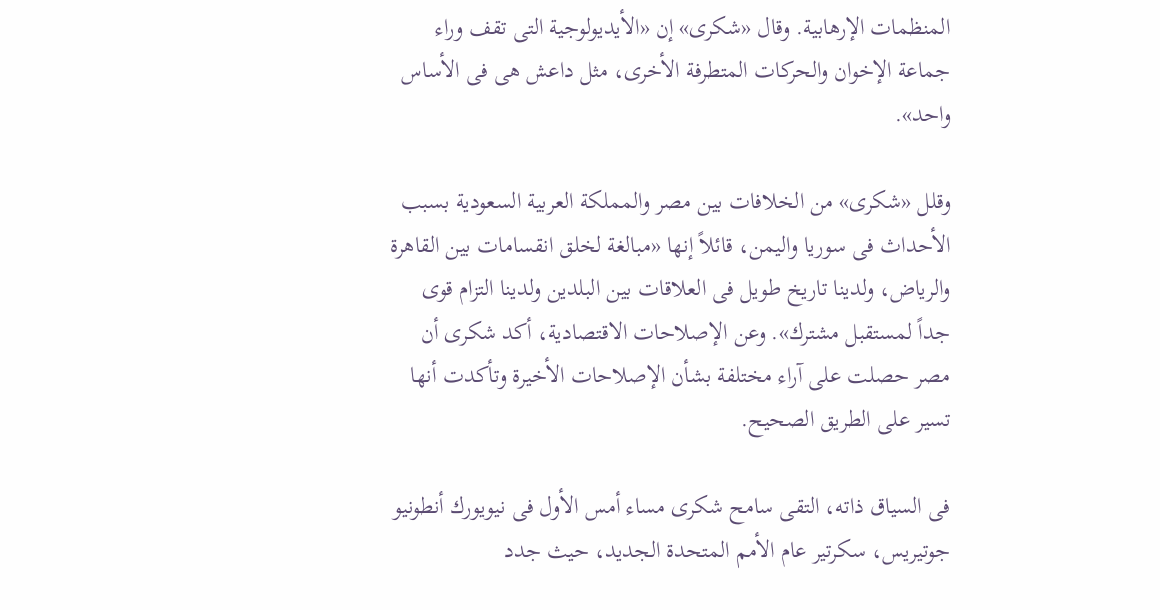المنظمات الإرهابية. وقال «شكرى» إن «الأيديولوجية التى تقف وراء جماعة الإخوان والحركات المتطرفة الأخرى، مثل داعش هى فى الأساس واحد».

وقلل «شكرى» من الخلافات بين مصر والمملكة العربية السعودية بسبب الأحداث فى سوريا واليمن، قائلاً إنها «مبالغة لخلق انقسامات بين القاهرة والرياض، ولدينا تاريخ طويل فى العلاقات بين البلدين ولدينا التزام قوى جداً لمستقبل مشترك». وعن الإصلاحات الاقتصادية، أكد شكرى أن مصر حصلت على آراء مختلفة بشأن الإصلاحات الأخيرة وتأكدت أنها تسير على الطريق الصحيح.

فى السياق ذاته، التقى سامح شكرى مساء أمس الأول فى نيويورك أنطونيو جوتيريس، سكرتير عام الأمم المتحدة الجديد، حيث جدد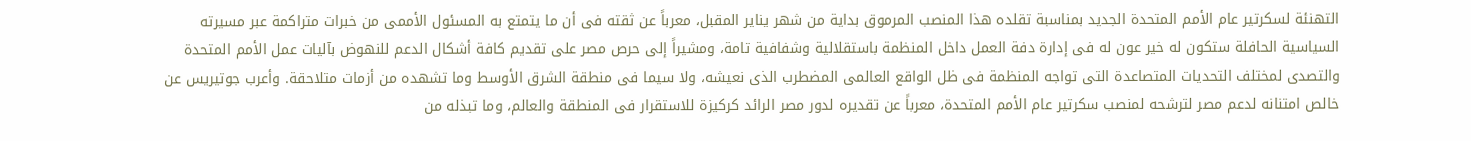التهنئة لسكرتير عام الأمم المتحدة الجديد بمناسبة تقلده هذا المنصب المرموق بداية من شهر يناير المقبل، معرباً عن ثقته فى أن ما يتمتع به المسئول الأممى من خبرات متراكمة عبر مسيرته السياسية الحافلة ستكون له خير عون له فى إدارة دفة العمل داخل المنظمة باستقلالية وشفافية تامة، ومشيراً إلى حرص مصر على تقديم كافة أشكال الدعم للنهوض بآليات عمل الأمم المتحدة والتصدى لمختلف التحديات المتصاعدة التى تواجه المنظمة فى ظل الواقع العالمى المضطرب الذى نعيشه، ولا سيما فى منطقة الشرق الأوسط وما تشهده من أزمات متلاحقة. وأعرب جوتيريس عن خالص امتنانه لدعم مصر لترشحه لمنصب سكرتير عام الأمم المتحدة، معرباً عن تقديره لدور مصر الرائد كركيزة للاستقرار فى المنطقة والعالم، وما تبذله من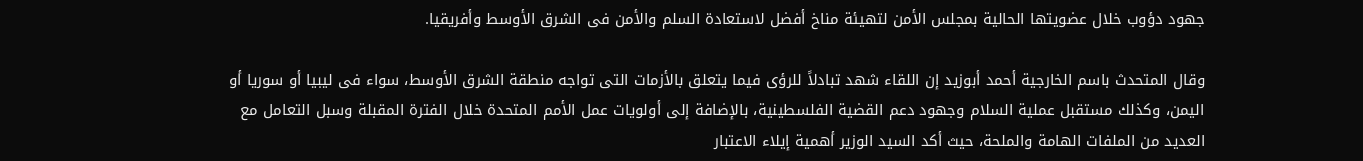جهود دؤوب خلال عضويتها الحالية بمجلس الأمن لتهيئة مناخ أفضل لاستعادة السلم والأمن فى الشرق الأوسط وأفريقيا.

وقال المتحدث باسم الخارجية أحمد أبوزيد إن اللقاء شهد تبادلاً للرؤى فيما يتعلق بالأزمات التى تواجه منطقة الشرق الأوسط، سواء فى ليبيا أو سوريا أو اليمن، وكذلك مستقبل عملية السلام وجهود دعم القضية الفلسطينية، بالإضافة إلى أولويات عمل الأمم المتحدة خلال الفترة المقبلة وسبل التعامل مع العديد من الملفات الهامة والملحة، حيث أكد السيد الوزير أهمية إيلاء الاعتبار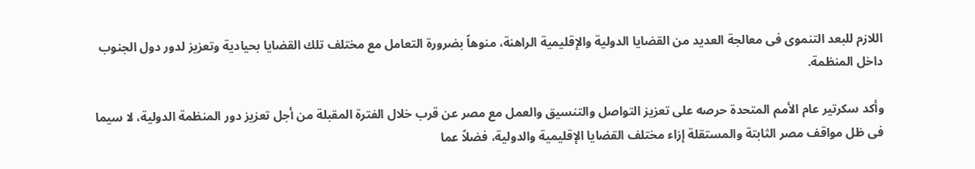اللازم للبعد التنموى فى معالجة العديد من القضايا الدولية والإقليمية الراهنة، منوهاً بضرورة التعامل مع مختلف تلك القضايا بحيادية وتعزيز لدور دول الجنوب داخل المنظمة.

وأكد سكرتير عام الأمم المتحدة حرصه على تعزيز التواصل والتنسيق والعمل مع مصر عن قرب خلال الفترة المقبلة من أجل تعزيز دور المنظمة الدولية، لا سيما فى ظل مواقف مصر الثابتة والمستقلة إزاء مختلف القضايا الإقليمية والدولية، فضلاً عما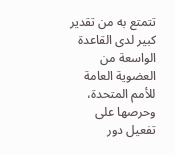تتمتع به من تقدير كبير لدى القاعدة الواسعة من العضوية العامة للأمم المتحدة، وحرصها على تفعيل دور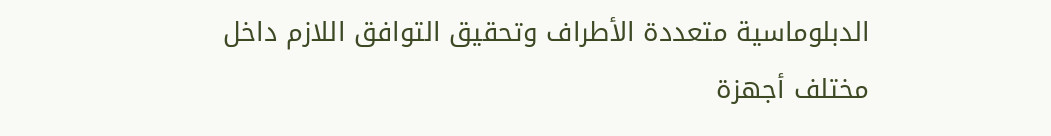الدبلوماسية متعددة الأطراف وتحقيق التوافق اللازم داخل مختلف أجهزة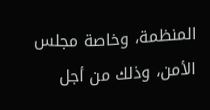المنظمة، وخاصة مجلس الأمن، وذلك من أجل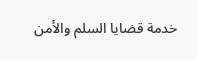خدمة قضايا السلم والأمن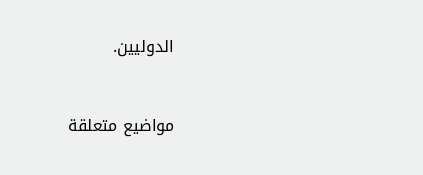الدوليين.


مواضيع متعلقة